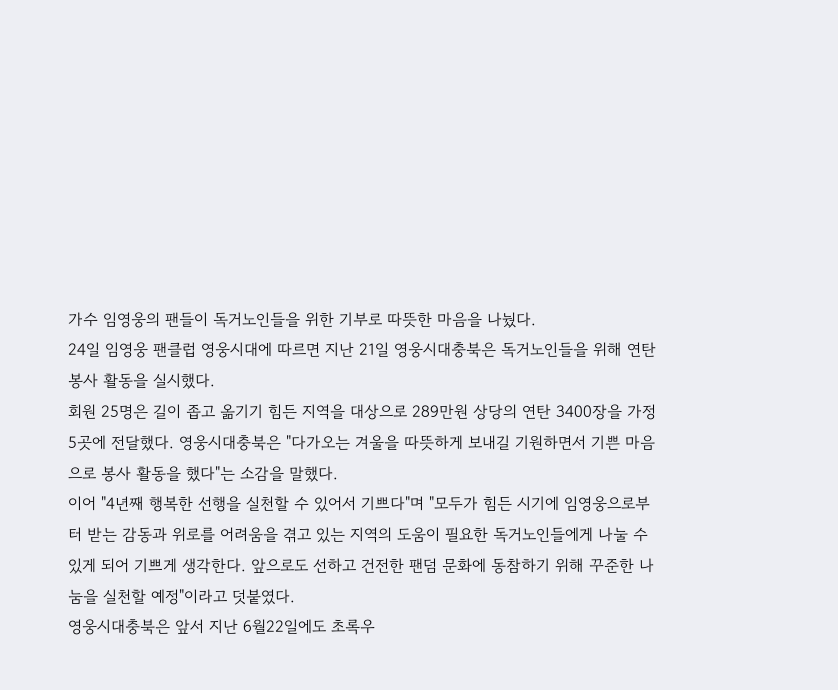가수 임영웅의 팬들이 독거노인들을 위한 기부로 따뜻한 마음을 나눴다.
24일 임영웅 팬클럽 영웅시대에 따르면 지난 21일 영웅시대충북은 독거노인들을 위해 연탄봉사 활동을 실시했다.
회원 25명은 길이 좁고 옮기기 힘든 지역을 대상으로 289만원 상당의 연탄 3400장을 가정 5곳에 전달했다. 영웅시대충북은 "다가오는 겨울을 따뜻하게 보내길 기원하면서 기쁜 마음으로 봉사 활동을 했다"는 소감을 말했다.
이어 "4년째 행복한 선행을 실천할 수 있어서 기쁘다"며 "모두가 힘든 시기에 임영웅으로부터 받는 감동과 위로를 어려움을 겪고 있는 지역의 도움이 필요한 독거노인들에게 나눌 수 있게 되어 기쁘게 생각한다. 앞으로도 선하고 건전한 팬덤 문화에 동참하기 위해 꾸준한 나눔을 실천할 예정"이라고 덧붙였다.
영웅시대충북은 앞서 지난 6월22일에도 초록우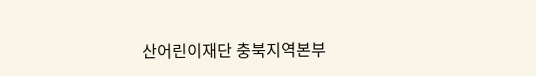산어린이재단 충북지역본부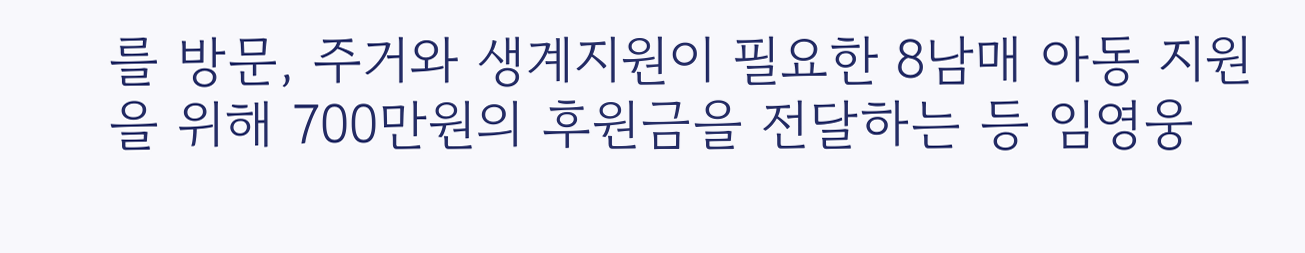를 방문, 주거와 생계지원이 필요한 8남매 아동 지원을 위해 700만원의 후원금을 전달하는 등 임영웅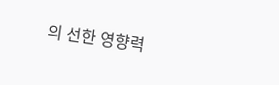의 선한 영향력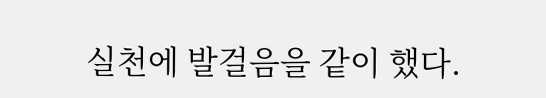실천에 발걸음을 같이 했다.